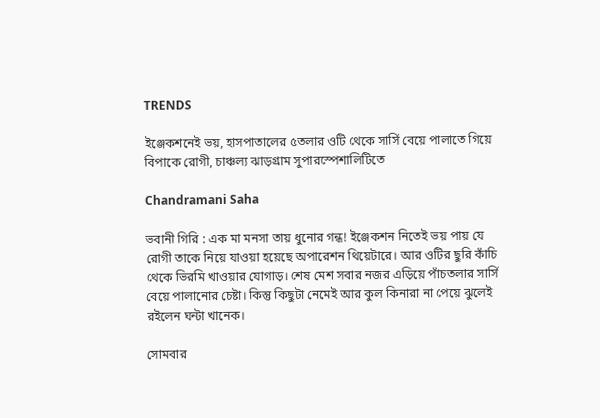TRENDS

ইঞ্জেকশনেই ভয়, হাসপাতালের ৫তলার ওটি থেকে সার্সি বেয়ে পালাতে গিয়ে বিপাকে রোগী, চাঞ্চল্য ঝাড়গ্রাম সুপারস্পেশালিটিতে

Chandramani Saha

ভবানী গিরি : এক মা মনসা তায় ধুনোর গন্ধ! ইঞ্জেকশন নিতেই ভয় পায় যে রোগী তাকে নিয়ে যাওয়া হয়েছে অপারেশন থিয়েটারে। আর ওটির ছুরি কাঁচি থেকে ভিরমি খাওয়ার যোগাড়। শেষ মেশ সবার নজর এড়িয়ে পাঁচতলার সার্সি বেয়ে পালানোর চেষ্টা। কিন্তু কিছুটা নেমেই আর কুল কিনারা না পেয়ে ঝুলেই রইলেন ঘন্টা খানেক।

সোমবার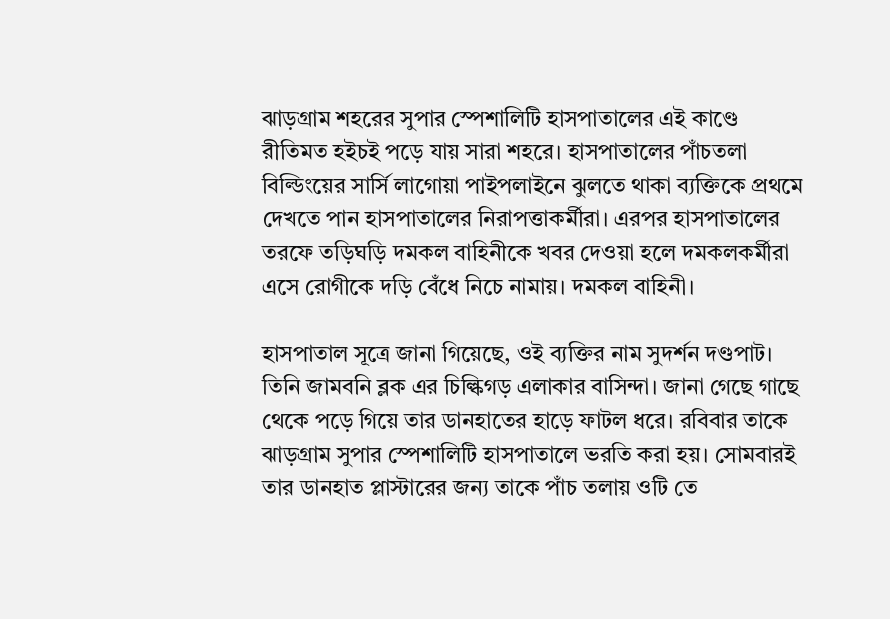ঝাড়গ্রাম শহরের সুপার স্পেশালিটি হাসপাতালের এই কাণ্ডে রীতিমত হইচই পড়ে যায় সারা শহরে। হাসপাতালের পাঁচতলা বিল্ডিংয়ের সার্সি লাগোয়া পাইপলাইনে ঝুলতে থাকা ব্যক্তিকে প্রথমে দেখতে পান হাসপাতালের নিরাপত্তাকর্মীরা। এরপর হাসপাতালের তরফে তড়িঘড়ি দমকল বাহিনীকে খবর দেওয়া হলে দমকলকর্মীরা এসে রোগীকে দড়ি বেঁধে নিচে নামায়। দমকল বাহিনী।

হাসপাতাল সূত্রে জানা গিয়েছে, ওই ব্যক্তির নাম সুদর্শন দণ্ডপাট। তিনি জামবনি ব্লক এর চিল্কিগড় এলাকার বাসিন্দা। জানা গেছে গাছে থেকে পড়ে গিয়ে তার ডানহাতের হাড়ে ফাটল ধরে। রবিবার তাকে ঝাড়গ্রাম সুপার স্পেশালিটি হাসপাতালে ভরতি করা হয়। সোমবারই তার ডানহাত প্লাস্টারের জন্য তাকে পাঁচ তলায় ওটি তে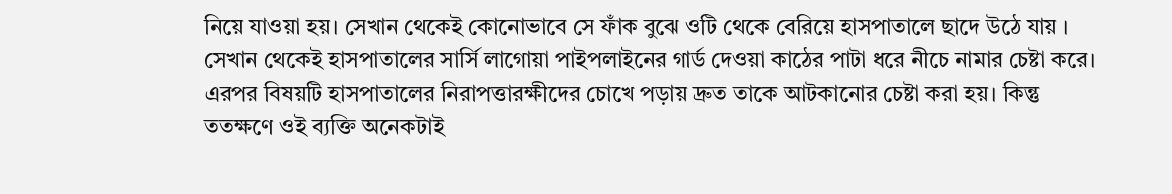নিয়ে যাওয়া হয়। সেখান থেকেই কোনোভাবে সে ফাঁক বুঝে ওটি থেকে বেরিয়ে হাসপাতালে ছাদে উঠে যায় । সেখান থেকেই হাসপাতালের সার্সি লাগোয়া পাইপলাইনের গার্ড দেওয়া কাঠের পাটা ধরে নীচে নামার চেষ্টা করে। এরপর বিষয়টি হাসপাতালের নিরাপত্তারক্ষীদের চোখে পড়ায় দ্রুত তাকে আটকানোর চেষ্টা করা হয়। কিন্তু ততক্ষণে ওই ব্যক্তি অনেকটাই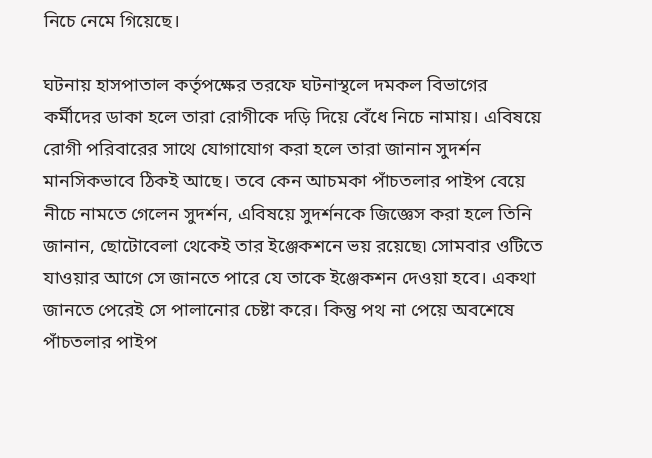নিচে নেমে গিয়েছে।

ঘটনায় হাসপাতাল কর্তৃপক্ষের তরফে ঘটনাস্থলে দমকল বিভাগের কর্মীদের ডাকা হলে তারা রোগীকে দড়ি দিয়ে বেঁধে নিচে নামায়। এবিষয়ে রোগী পরিবারের সাথে যোগাযোগ করা হলে তারা জানান সুদর্শন মানসিকভাবে ঠিকই আছে। তবে কেন আচমকা পাঁচতলার পাইপ বেয়ে নীচে নামতে গেলেন সুদর্শন, এবিষয়ে সুদর্শনকে জিজ্ঞেস করা হলে তিনি জানান, ছোটোবেলা থেকেই তার ইঞ্জেকশনে ভয় রয়েছে৷ সোমবার ওটিতে যাওয়ার আগে সে জানতে পারে যে তাকে ইঞ্জেকশন দেওয়া হবে। একথা জানতে পেরেই সে পালানোর চেষ্টা করে। কিন্তু পথ না পেয়ে অবশেষে পাঁচতলার পাইপ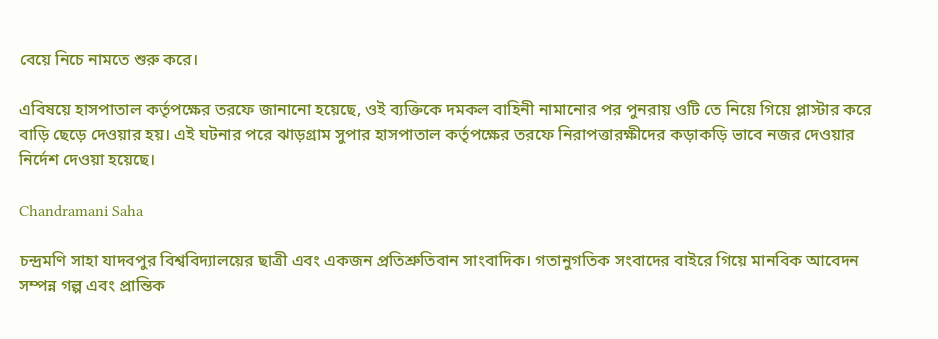বেয়ে নিচে নামতে শুরু করে।

এবিষয়ে হাসপাতাল কর্তৃপক্ষের তরফে জানানো হয়েছে, ওই ব্যক্তিকে দমকল বাহিনী নামানোর পর পুনরায় ওটি তে নিয়ে গিয়ে প্লাস্টার করে বাড়ি ছেড়ে দেওয়ার হয়। এই ঘটনার পরে ঝাড়গ্রাম সুপার হাসপাতাল কর্তৃপক্ষের তরফে নিরাপত্তারক্ষীদের কড়াকড়ি ভাবে নজর দেওয়ার নির্দেশ দেওয়া হয়েছে।

Chandramani Saha

চন্দ্রমণি সাহা যাদবপুর বিশ্ববিদ্যালয়ের ছাত্রী এবং একজন প্রতিশ্রুতিবান সাংবাদিক। গতানুগতিক সংবাদের বাইরে গিয়ে মানবিক আবেদন সম্পন্ন গল্প এবং প্রান্তিক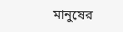মানুষের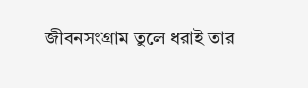জীবনসংগ্রাম তুলে ধরাই তার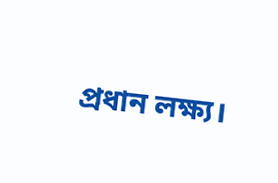প্রধান লক্ষ্য।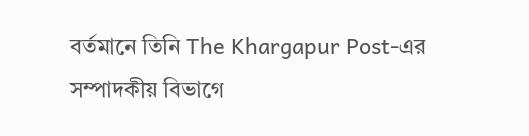বর্তমানে তিনি The Khargapur Post-এর সম্পাদকীয় বিভাগে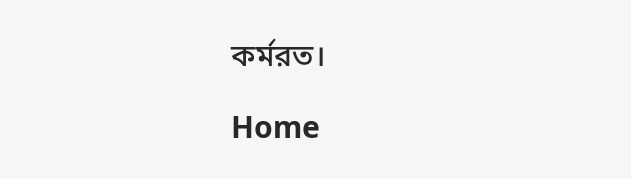কর্মরত।

Home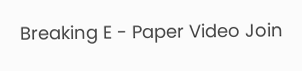Breaking E - Paper Video Join